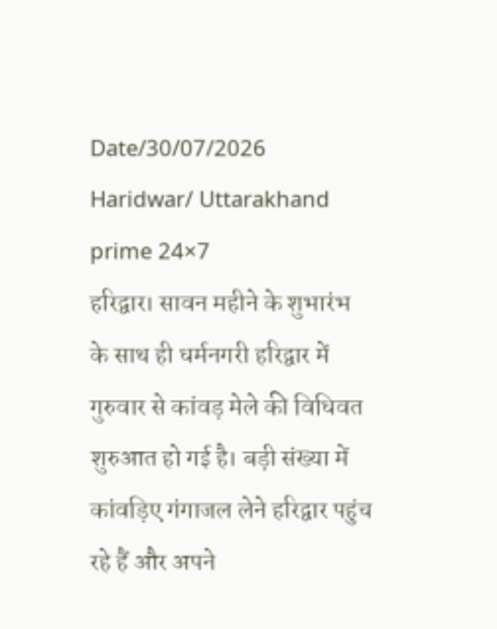Date/30/07/2026
Haridwar/ Uttarakhand prime 24×7
हरिद्वार। सावन महीने के शुभारंभ के साथ ही धर्मनगरी हरिद्वार में गुरुवार से कांवड़ मेले की विधिवत शुरुआत हो गई है। बड़ी संख्या में कांवड़िए गंगाजल लेने हरिद्वार पहुंच रहे हैं और अपने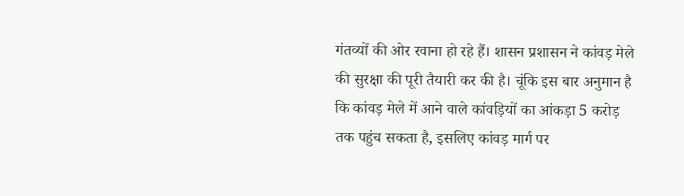गंतव्यों की ओर रवाना हो रहे हैं। शासन प्रशासन ने कांवड़ मेले की सुरक्षा की पूरी तैयारी कर की है। चूंकि इस बार अनुमान है कि कांवड़ मेले में आने वाले कांवड़ियों का आंकड़ा 5 करोड़ तक पहुंच सकता है, इसलिए कांवड़ मार्ग पर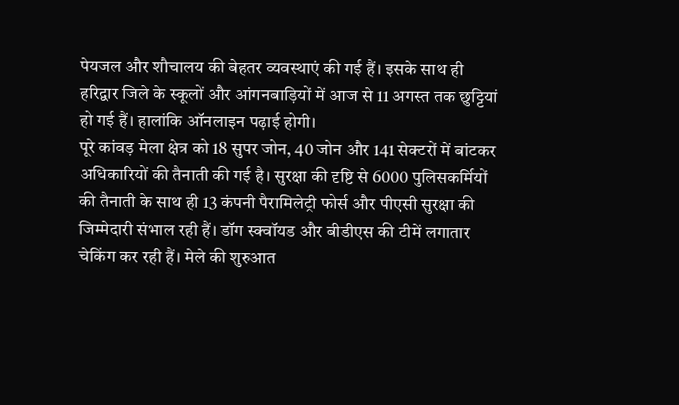पेयजल और शौचालय की बेहतर व्यवस्थाएं की गई हैं। इसके साथ ही हरिद्वार जिले के स्कूलों और आंगनबाड़ियों में आज से 11 अगस्त तक छुट्टियां हो गई हैं। हालांकि ऑनलाइन पढ़ाई होगी।
पूरे कांवड़ मेला क्षेत्र को 18 सुपर जोन, 40 जोन और 141 सेक्टरों में बांटकर अधिकारियों की तैनाती की गई है। सुरक्षा की दृष्टि से 6000 पुलिसकर्मियों की तैनाती के साथ ही 13 कंपनी पैरामिलेट्री फोर्स और पीएसी सुरक्षा की जिम्मेदारी संभाल रही हैं। डॉग स्क्वॉयड और बीडीएस की टीमें लगातार चेकिंग कर रही हैं। मेले की शुरुआत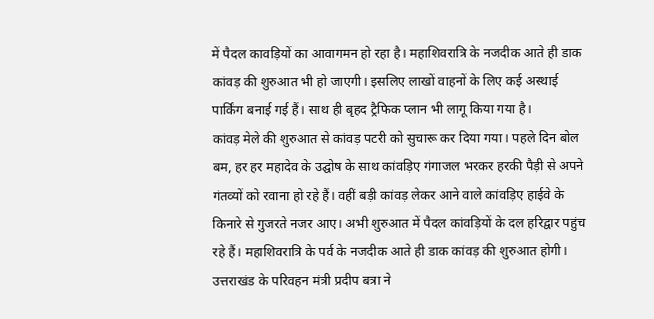में पैदल कावड़ियों का आवागमन हो रहा है। महाशिवरात्रि के नजदीक आते ही डाक कांवड़ की शुरुआत भी हो जाएगी। इसलिए लाखों वाहनों के लिए कई अस्थाई पार्किंग बनाई गई हैं। साथ ही बृहद ट्रैफिक प्लान भी लागू किया गया है।
कांवड़ मेले की शुरुआत से कांवड़ पटरी को सुचारू कर दिया गया। पहले दिन बोल बम, हर हर महादेव के उद्घोष के साथ कांवड़िए गंगाजल भरकर हरकी पैड़ी से अपने गंतव्यों को रवाना हो रहे हैं। वहीं बड़ी कांवड़ लेकर आने वाले कांवड़िए हाईवे के किनारे से गुजरते नजर आए। अभी शुरुआत में पैदल कांवड़ियों के दल हरिद्वार पहुंच रहे हैं। महाशिवरात्रि के पर्व के नजदीक आते ही डाक कांवड़ की शुरुआत होगी। उत्तराखंड के परिवहन मंत्री प्रदीप बत्रा ने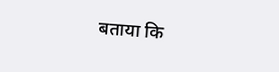बताया कि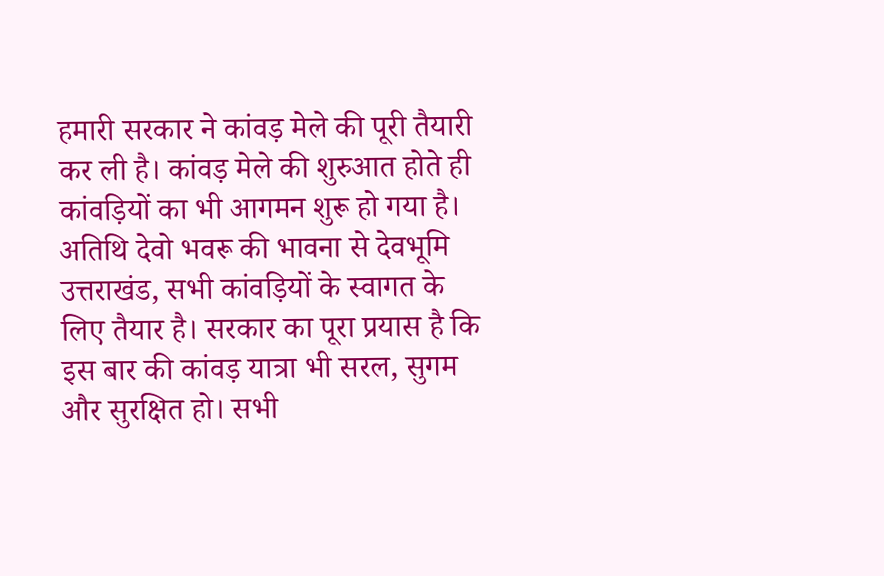हमारी सरकार ने कांवड़ मेले की पूरी तैयारी कर ली है। कांवड़ मेले की शुरुआत होते ही कांवड़ियों का भी आगमन शुरू हो गया है। अतिथि देवो भवरू की भावना से देवभूमि उत्तराखंड, सभी कांवड़ियों के स्वागत के लिए तैयार है। सरकार का पूरा प्रयास है कि इस बार की कांवड़ यात्रा भी सरल, सुगम और सुरक्षित हो। सभी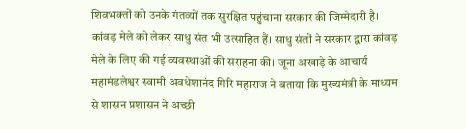शिवभक्तों को उनके गंतव्यों तक सुरक्षित पहुंचाना सरकार की जिम्मेदारी है।
कांवड़ मेले को लेकर साधु संत भी उत्साहित हैं। साधु संतों ने सरकार द्वारा कांवड़ मेले के लिए की गई व्यवस्थाओं की सराहना की। जूना अखाड़े के आचार्य महामंडलेश्वर स्वामी अवधेशानंद गिरि महाराज ने बताया कि मुख्यमंत्री के माध्यम से शासन प्रशासन ने अच्छी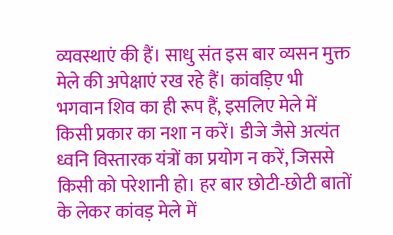व्यवस्थाएं की हैं। साधु संत इस बार व्यसन मुक्त मेले की अपेक्षाएं रख रहे हैं। कांवड़िए भी भगवान शिव का ही रूप हैं, इसलिए मेले में किसी प्रकार का नशा न करें। डीजे जैसे अत्यंत ध्वनि विस्तारक यंत्रों का प्रयोग न करें, जिससे किसी को परेशानी हो। हर बार छोटी-छोटी बातों के लेकर कांवड़ मेले में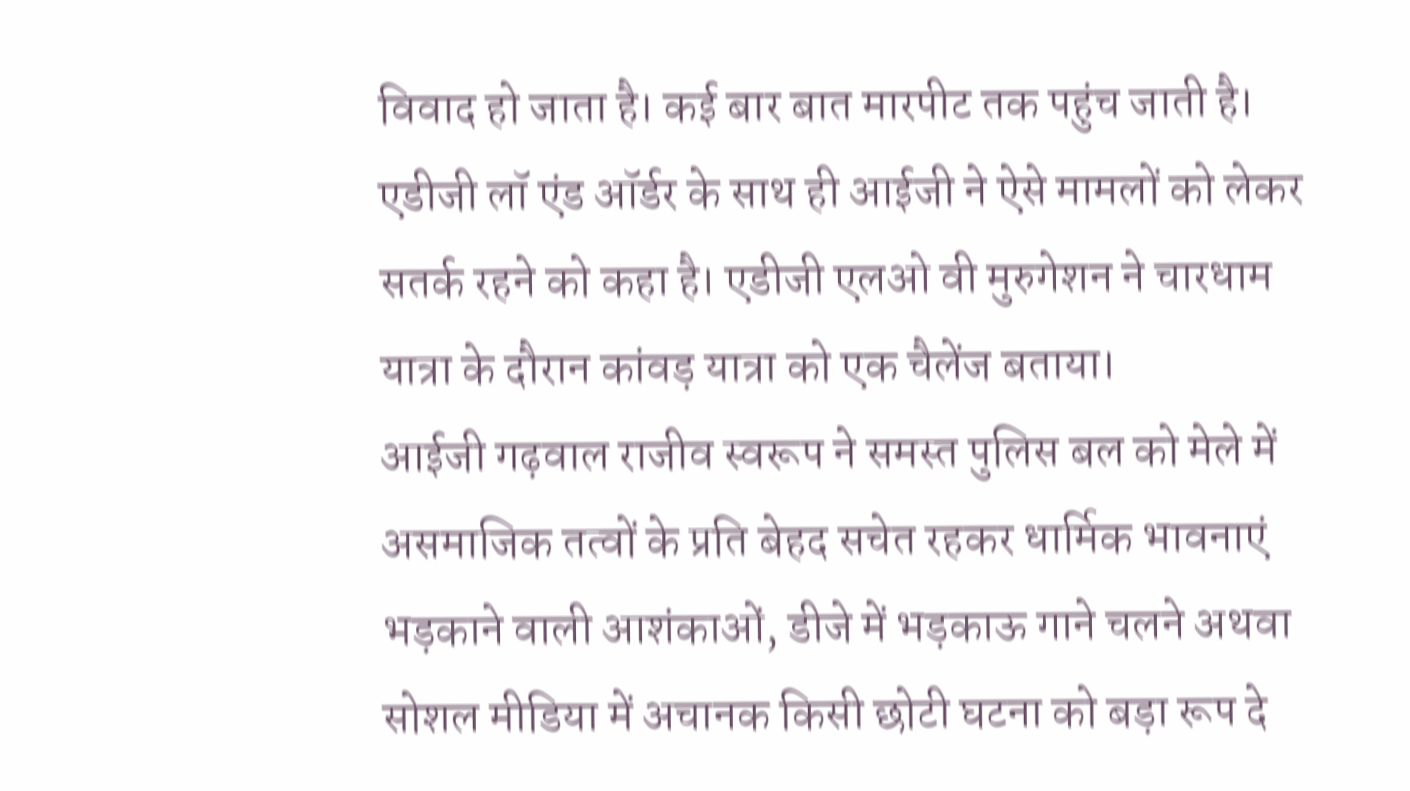विवाद हो जाता है। कई बार बात मारपीट तक पहुंच जाती है। एडीजी लॉ एंड ऑर्डर के साथ ही आईजी ने ऐसे मामलों को लेकर सतर्क रहने को कहा है। एडीजी एलओ वी मुरुगेशन ने चारधाम यात्रा के दौरान कांवड़ यात्रा को एक चैलेंज बताया।
आईजी गढ़वाल राजीव स्वरूप ने समस्त पुलिस बल को मेले में असमाजिक तत्वों के प्रति बेहद सचेत रहकर धार्मिक भावनाएं भड़काने वाली आशंकाओं, डीजे में भड़काऊ गाने चलने अथवा सोशल मीडिया में अचानक किसी छोटी घटना को बड़ा रूप दे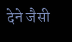देने जैसी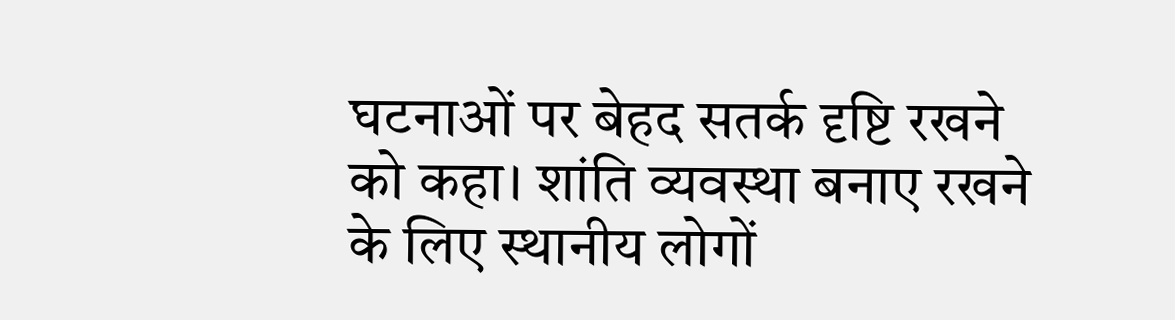घटनाओं पर बेहद सतर्क दृष्टि रखने को कहा। शांति व्यवस्था बनाए रखने के लिए स्थानीय लोगों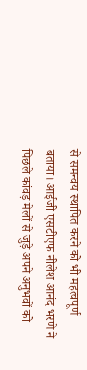से समन्वय स्थापित करने को भी महत्वपूर्ण बताया। आईजी एसटीएफ नीलेश आनंद भरणे ने पिछले कांवड़ मेलों से जुड़े अपने अनुभवों को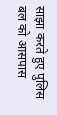साझा करते हुए पुलिस बल को आसपास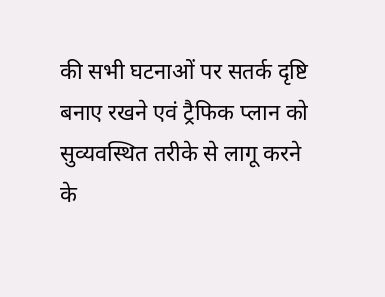की सभी घटनाओं पर सतर्क दृष्टि बनाए रखने एवं ट्रैफिक प्लान को सुव्यवस्थित तरीके से लागू करने के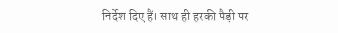निर्देश दिए हैं। साथ ही हरकी पैड़ी पर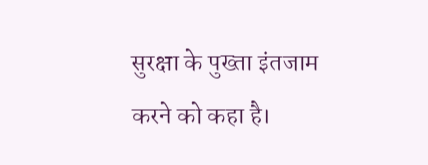सुरक्षा के पुख्ता इंतजाम करने को कहा है।